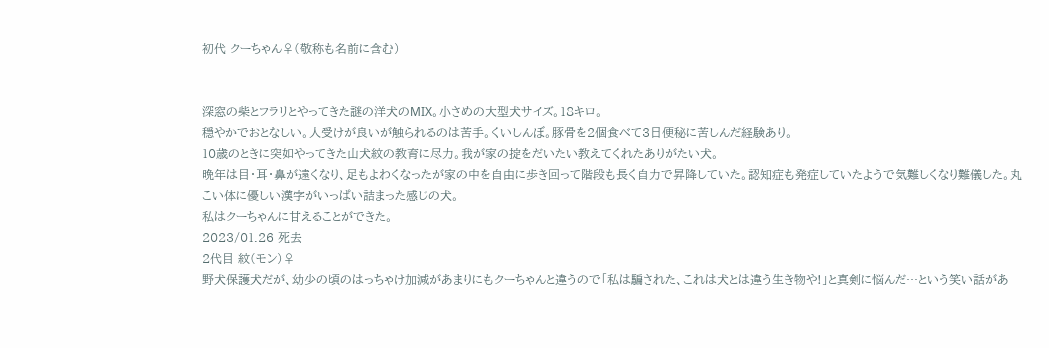初代 クーちゃん♀(敬称も名前に含む)


深窓の柴とフラリとやってきた謎の洋犬のMIX。小さめの大型犬サイズ。18キロ。
穏やかでおとなしい。人受けが良いが触られるのは苦手。くいしんぼ。豚骨を2個食べて3日便秘に苦しんだ経験あり。
10歳のときに突如やってきた山犬紋の教育に尽力。我が家の掟をだいたい教えてくれたありがたい犬。
晩年は目・耳・鼻が遠くなり、足もよわくなったが家の中を自由に歩き回って階段も長く自力で昇降していた。認知症も発症していたようで気難しくなり難儀した。丸こい体に優しい漢字がいっぱい詰まった感じの犬。
私はクーちゃんに甘えることができた。
2023/01.26 死去
2代目 紋(モン)♀
野犬保護犬だが、幼少の頃のはっちゃけ加減があまりにもクーちゃんと違うので「私は騙された、これは犬とは違う生き物や!」と真剣に悩んだ…という笑い話があ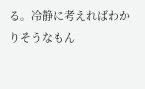る。冷静に考えればわかりそうなもん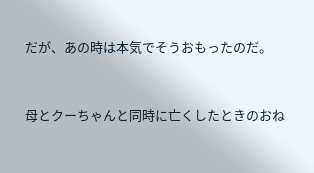だが、あの時は本気でそうおもったのだ。



母とクーちゃんと同時に亡くしたときのおね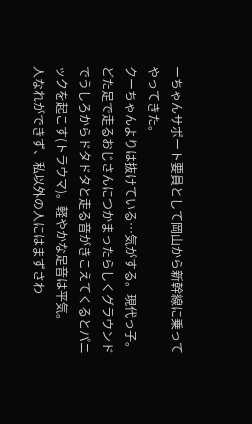ーちゃんサポート要員として岡山から新幹線に乗ってやってきた。
クーちゃんよりは抜けている…気がする。現代っ子。
どた足で走るおじさんにつかまったらしくグラウンドでうしろからドタドタと走る音がきこえてくるとパニックを起こす(トラウマ)。軽やかな足音は平気。
人なれができず、私以外の人にはまずさわ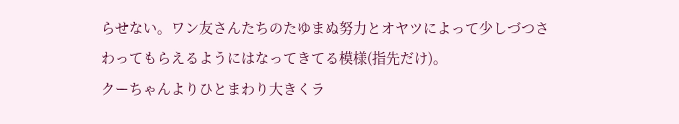らせない。ワン友さんたちのたゆまぬ努力とオヤツによって少しづつさわってもらえるようにはなってきてる模様(指先だけ)。
クーちゃんよりひとまわり大きくラ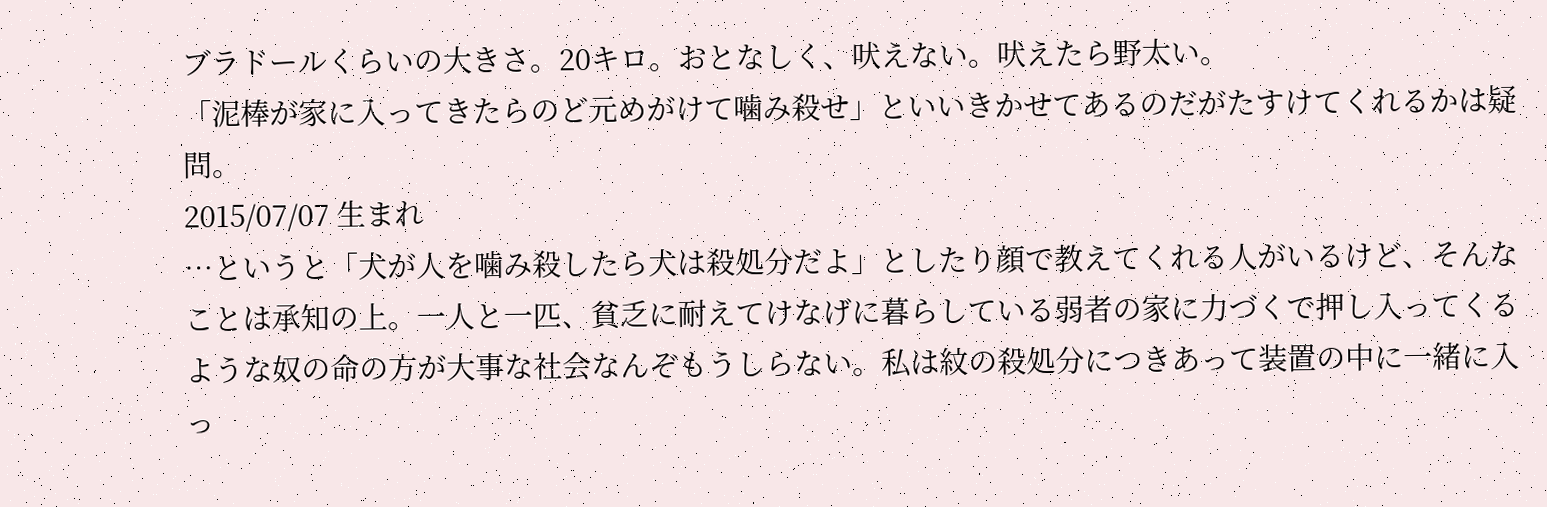ブラドールくらいの大きさ。20キロ。おとなしく、吠えない。吠えたら野太い。
「泥棒が家に入ってきたらのど元めがけて噛み殺せ」といいきかせてあるのだがたすけてくれるかは疑問。
2015/07/07 生まれ
…というと「犬が人を噛み殺したら犬は殺処分だよ」としたり顔で教えてくれる人がいるけど、そんなことは承知の上。一人と一匹、貧乏に耐えてけなげに暮らしている弱者の家に力づくで押し入ってくるような奴の命の方が大事な社会なんぞもうしらない。私は紋の殺処分につきあって装置の中に一緒に入っ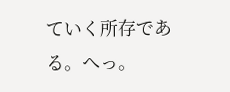ていく所存である。へっ。